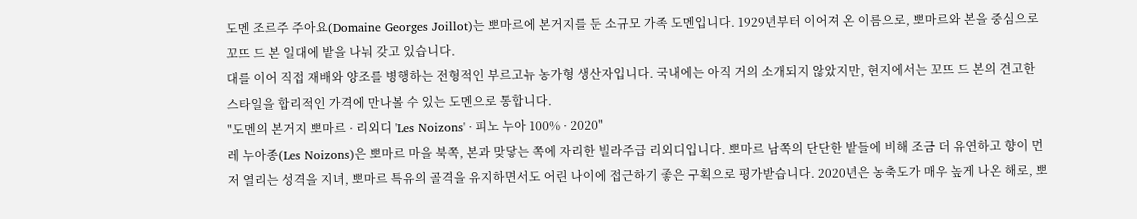도멘 조르주 주아요(Domaine Georges Joillot)는 뽀마르에 본거지를 둔 소규모 가족 도멘입니다. 1929년부터 이어져 온 이름으로, 뽀마르와 본을 중심으로 꼬뜨 드 본 일대에 밭을 나눠 갖고 있습니다.
대를 이어 직접 재배와 양조를 병행하는 전형적인 부르고뉴 농가형 생산자입니다. 국내에는 아직 거의 소개되지 않았지만, 현지에서는 꼬뜨 드 본의 견고한 스타일을 합리적인 가격에 만나볼 수 있는 도멘으로 통합니다.
"도멘의 본거지 뽀마르 · 리외디 'Les Noizons' · 피노 누아 100% · 2020"
레 누아종(Les Noizons)은 뽀마르 마을 북쪽, 본과 맞닿는 쪽에 자리한 빌라주급 리외디입니다. 뽀마르 남쪽의 단단한 밭들에 비해 조금 더 유연하고 향이 먼저 열리는 성격을 지녀, 뽀마르 특유의 골격을 유지하면서도 어린 나이에 접근하기 좋은 구획으로 평가받습니다. 2020년은 농축도가 매우 높게 나온 해로, 뽀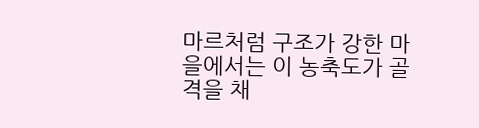마르처럼 구조가 강한 마을에서는 이 농축도가 골격을 채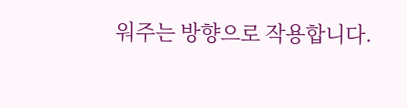워주는 방향으로 작용합니다.